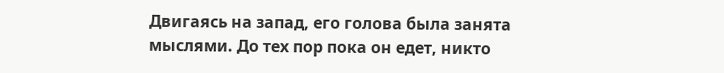Двигаясь на запад, его голова была занята мыслями. До тех пор пока он едет, никто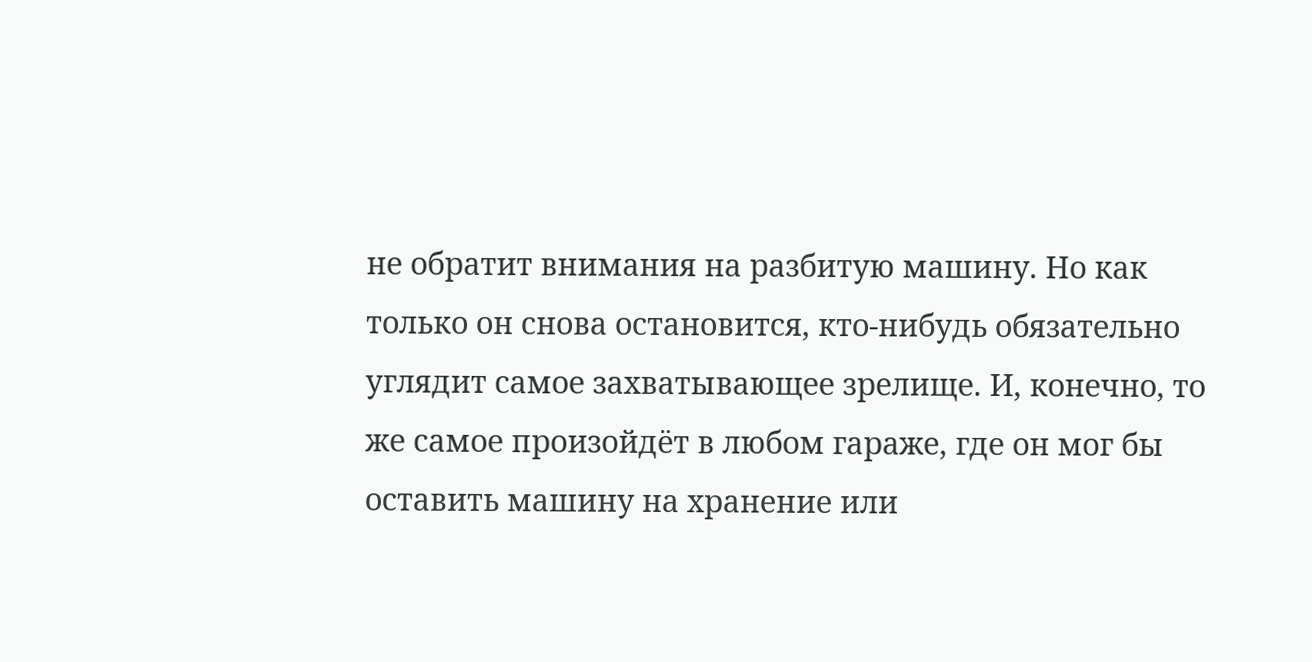не обратит внимания на разбитую машину. Но как только он снова остановится, кто-нибудь обязательно углядит самое захватывающее зрелище. И, конечно, то же самое произойдёт в любом гараже, где он мог бы оставить машину на хранение или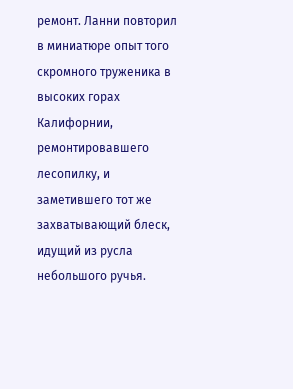ремонт. Ланни повторил в миниатюре опыт того скромного труженика в высоких горах Калифорнии, ремонтировавшего лесопилку, и заметившего тот же захватывающий блеск, идущий из русла небольшого ручья.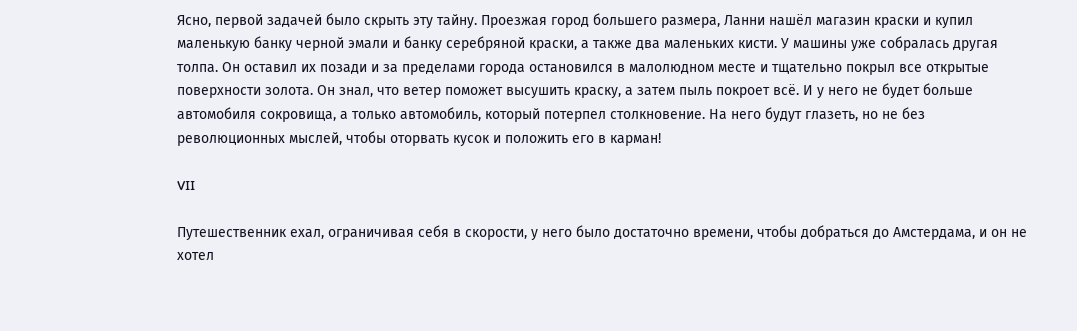Ясно, первой задачей было скрыть эту тайну. Проезжая город большего размера, Ланни нашёл магазин краски и купил маленькую банку черной эмали и банку серебряной краски, а также два маленьких кисти. У машины уже собралась другая толпа. Он оставил их позади и за пределами города остановился в малолюдном месте и тщательно покрыл все открытые поверхности золота. Он знал, что ветер поможет высушить краску, а затем пыль покроет всё. И у него не будет больше автомобиля сокровища, а только автомобиль, который потерпел столкновение. На него будут глазеть, но не без революционных мыслей, чтобы оторвать кусок и положить его в карман!

VII

Путешественник ехал, ограничивая себя в скорости, у него было достаточно времени, чтобы добраться до Амстердама, и он не хотел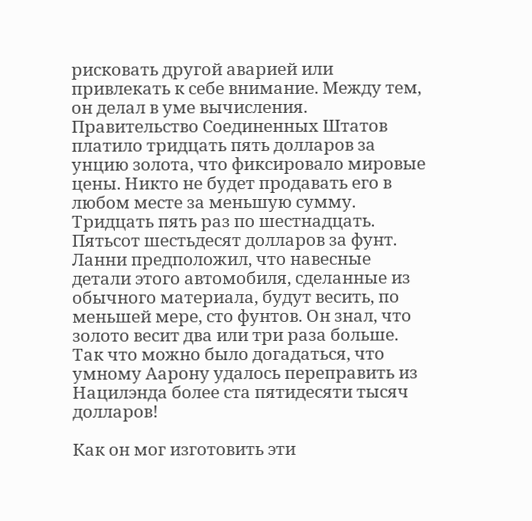рисковать другой аварией или привлекать к себе внимание. Между тем, он делал в уме вычисления. Правительство Соединенных Штатов платило тридцать пять долларов за унцию золота, что фиксировало мировые цены. Никто не будет продавать его в любом месте за меньшую сумму. Тридцать пять раз по шестнадцать. Пятьсот шестьдесят долларов за фунт. Ланни предположил, что навесные детали этого автомобиля, сделанные из обычного материала, будут весить, по меньшей мере, сто фунтов. Он знал, что золото весит два или три раза больше. Так что можно было догадаться, что умному Аарону удалось переправить из Нацилэнда более ста пятидесяти тысяч долларов!

Как он мог изготовить эти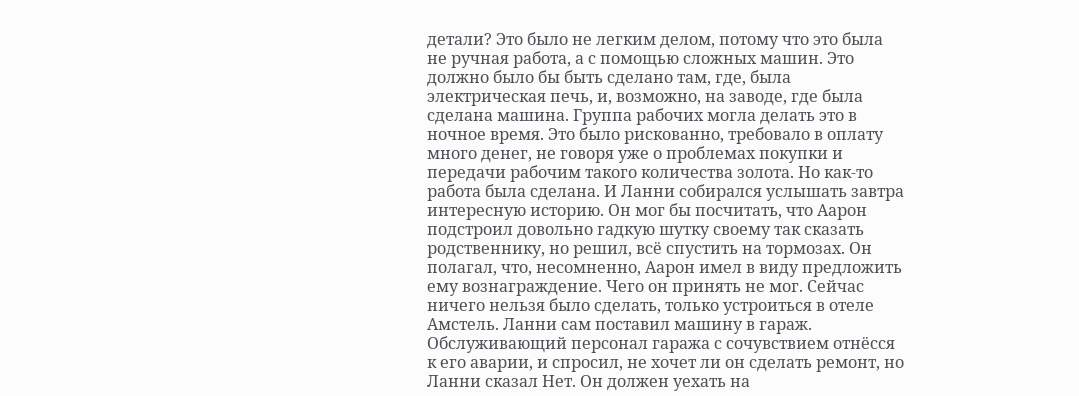детали? Это было не легким делом, потому что это была не ручная работа, а с помощью сложных машин. Это должно было бы быть сделано там, где, была электрическая печь, и, возможно, на заводе, где была сделана машина. Группа рабочих могла делать это в ночное время. Это было рискованно, требовало в оплату много денег, не говоря уже о проблемах покупки и передачи рабочим такого количества золота. Но как-то работа была сделана. И Ланни собирался услышать завтра интересную историю. Он мог бы посчитать, что Аарон подстроил довольно гадкую шутку своему так сказать родственнику, но решил, всё спустить на тормозах. Он полагал, что, несомненно, Аарон имел в виду предложить ему вознаграждение. Чего он принять не мог. Сейчас ничего нельзя было сделать, только устроиться в отеле Амстель. Ланни сам поставил машину в гараж. Обслуживающий персонал гаража с сочувствием отнёсся к его аварии, и спросил, не хочет ли он сделать ремонт, но Ланни сказал Нет. Он должен уехать на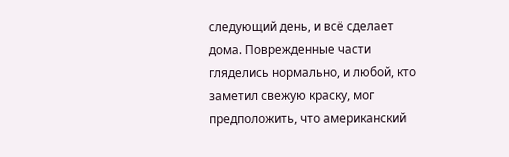следующий день, и всё сделает дома. Поврежденные части гляделись нормально, и любой, кто заметил свежую краску, мог предположить, что американский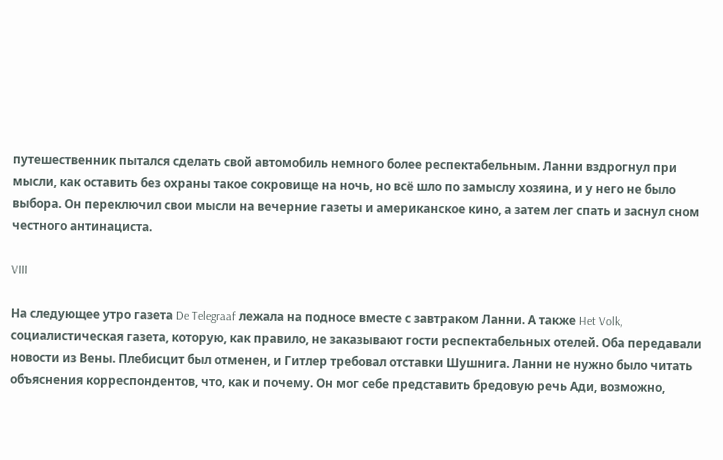путешественник пытался сделать свой автомобиль немного более респектабельным. Ланни вздрогнул при мысли, как оставить без охраны такое сокровище на ночь, но всё шло по замыслу хозяина, и у него не было выбора. Он переключил свои мысли на вечерние газеты и американское кино, а затем лег спать и заснул сном честного антинациста.

VIII

На следующее утро газета De Telegraaf лежала на подносе вместе с завтраком Ланни. А также Het Volk, социалистическая газета, которую, как правило, не заказывают гости респектабельных отелей. Оба передавали новости из Вены. Плебисцит был отменен, и Гитлер требовал отставки Шушнига. Ланни не нужно было читать объяснения корреспондентов, что, как и почему. Он мог себе представить бредовую речь Ади, возможно,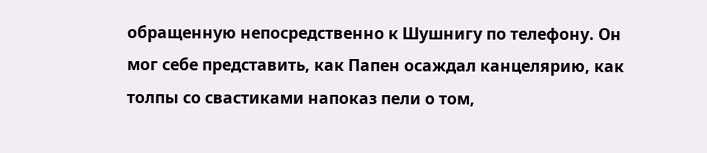обращенную непосредственно к Шушнигу по телефону. Он мог себе представить, как Папен осаждал канцелярию, как толпы со свастиками напоказ пели о том,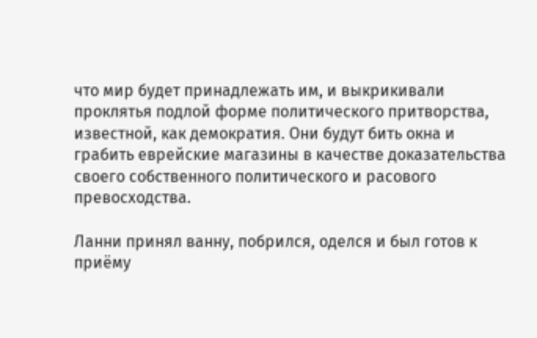что мир будет принадлежать им, и выкрикивали проклятья подлой форме политического притворства, известной, как демократия. Они будут бить окна и грабить еврейские магазины в качестве доказательства своего собственного политического и расового превосходства.

Ланни принял ванну, побрился, оделся и был готов к приёму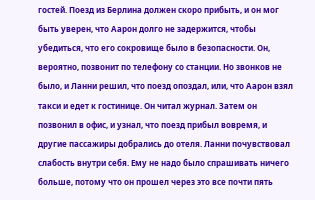гостей. Поезд из Берлина должен скоро прибыть, и он мог быть уверен, что Аарон долго не задержится, чтобы убедиться, что его сокровище было в безопасности. Он, вероятно, позвонит по телефону со станции. Но звонков не было, и Ланни решил, что поезд опоздал, или, что Аарон взял такси и едет к гостинице. Он читал журнал. Затем он позвонил в офис, и узнал, что поезд прибыл вовремя, и другие пассажиры добрались до отеля. Ланни почувствовал слабость внутри себя. Ему не надо было спрашивать ничего больше, потому что он прошел через это все почти пять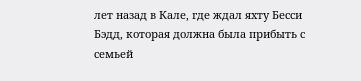лет назад в Кале, где ждал яхту Бесси Бэдд, которая должна была прибыть с семьей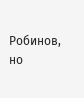Робинов, но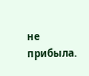не прибыла.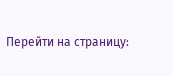Перейти на страницу: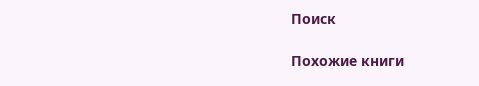Поиск

Похожие книги